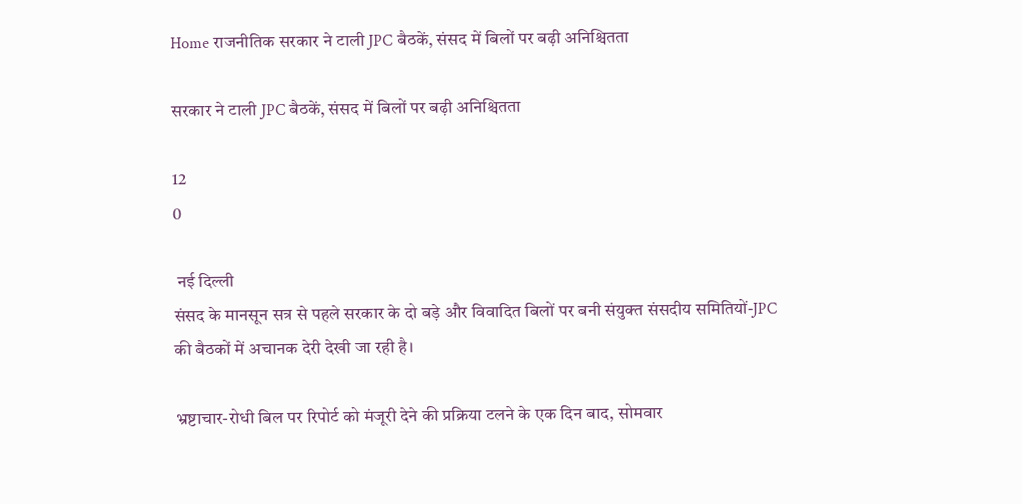Home राजनीतिक सरकार ने टाली JPC बैठकें, संसद में बिलों पर बढ़ी अनिश्चितता

सरकार ने टाली JPC बैठकें, संसद में बिलों पर बढ़ी अनिश्चितता

12
0

 नई दिल्ली
संसद के मानसून सत्र से पहले सरकार के दो बड़े और विवादित बिलों पर बनी संयुक्त संसदीय समितियों-JPC की बैठकों में अचानक देरी देखी जा रही है।

भ्रष्टाचार-रोधी बिल पर रिपोर्ट को मंजूरी देने की प्रक्रिया टलने के एक दिन बाद, सोमवार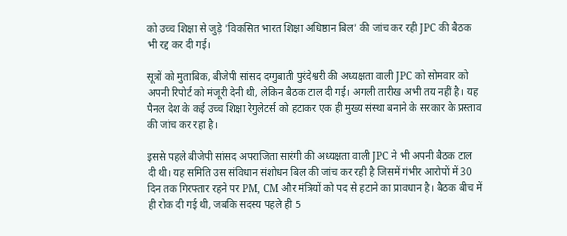को उच्च शिक्षा से जुड़े 'विकसित भारत शिक्षा अधिष्ठान बिल' की जांच कर रही JPC की बैठक भी रद्द कर दी गई।

सूत्रों को मुताबिक, बीजेपी सांसद दग्गुबाती पुरंदेश्वरी की अध्यक्षता वाली JPC को सोमवार को अपनी रिपोर्ट को मंजूरी देनी थी, लेकिन बैठक टाल दी गई। अगली तारीख अभी तय नहीं है। यह पैनल देश के कई उच्च शिक्षा रेगुलेटर्स को हटाकर एक ही मुख्य संस्था बनाने के सरकार के प्रस्ताव की जांच कर रहा है।

इससे पहले बीजेपी सांसद अपराजिता सारंगी की अध्यक्षता वाली JPC ने भी अपनी बैठक टाल दी थी। यह समिति उस संविधान संशोधन बिल की जांच कर रही है जिसमें गंभीर आरोपों में 30 दिन तक गिरफ्तार रहने पर PM, CM और मंत्रियों को पद से हटाने का प्रावधान है। बैठक बीच में ही रोक दी गई थी, जबकि सदस्य पहले ही 5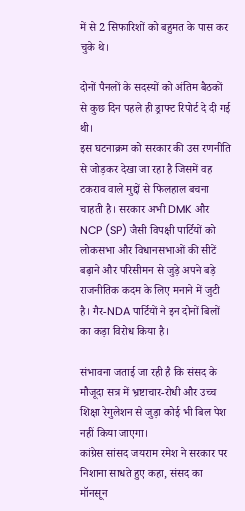में से 2 सिफारिशों को बहुमत के पास कर चुके थे।

दोनों पैनलों के सदस्यों को अंतिम बैठकों से कुछ दिन पहले ही ड्राफ्ट रिपोर्ट दे दी गई थी।
इस घटनाक्रम को सरकार की उस रणनीति से जोड़कर देखा जा रहा है जिसमें वह टकराव वाले मुद्दों से फिलहाल बचना चाहती है। सरकार अभी DMK और NCP (SP) जैसी विपक्षी पार्टियों को लोकसभा और विधानसभाओं की सीटें बढ़ाने और परिसीमन से जुड़े अपने बड़े राजनीतिक कदम के लिए मनाने में जुटी है। गैर-NDA पार्टियों ने इन दोनों बिलों का कड़ा विरोध किया है।

संभावना जताई जा रही है कि संसद के मौजूदा सत्र में भ्रष्टाचार-रोधी और उच्च शिक्षा रेगुलेशन से जुड़ा कोई भी बिल पेश नहीं किया जाएगा।
कांग्रेस सांसद जयराम रमेश ने सरकार पर निशाना साधते हुए कहा, संसद का मॉनसून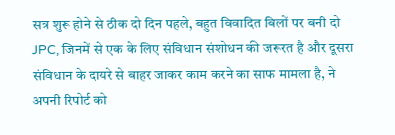सत्र शुरू होने से ठीक दो दिन पहले, बहुत विवादित बिलों पर बनी दो JPC, जिनमें से एक के लिए संविधान संशोधन की जरूरत है और दूसरा संविधान के दायरे से बाहर जाकर काम करने का साफ मामला है, ने अपनी रिपोर्ट को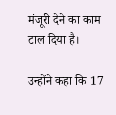मंजूरी देने का काम टाल दिया है।

उन्होंने कहा कि 17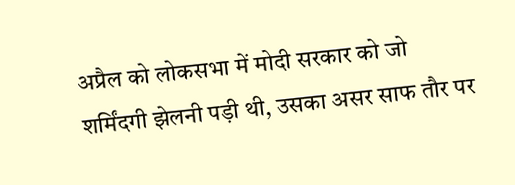अप्रैल को लोकसभा में मोदी सरकार को जो शर्मिंदगी झेलनी पड़ी थी, उसका असर साफ तौर पर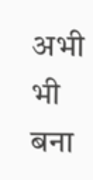अभी भी बना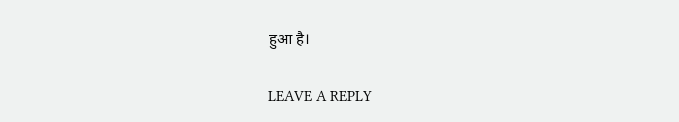हुआ है।

LEAVE A REPLY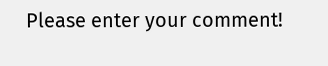Please enter your comment!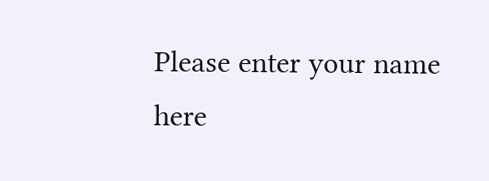Please enter your name here